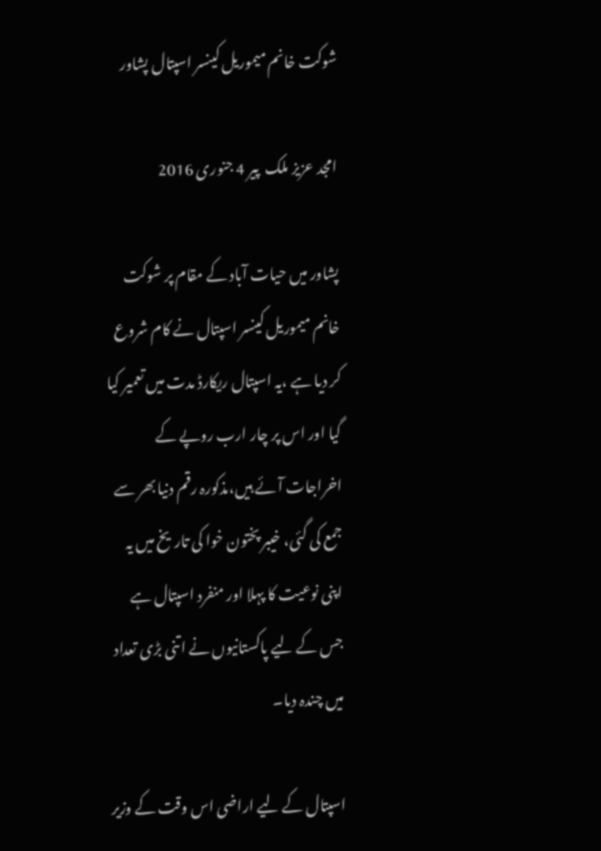شوکت خانم میموریل کینسر اسپتال پشاور

امجد عزیز ملک  پير 4 جنوری 2016

پشاور میں حیات آباد کے مقام پر شوکت خانم میموریل کینسر اسپتال نے کام شروع کر دیا ہے ،یہ اسپتال ریکارڈ مدت میں تعمیر کیا گیا اور اس پر چار ارب روپے کے اخراجات آئے ہیں،مذکورہ رقم دنیا بھر سے جمع کی گئی، خیبر پختون خوا کی تاریخ میں یہ اپنی نوعیت کا پہلا اور منفرد اسپتال ہے جس کے لیے پاکستانیوں نے اتنی بڑی تعداد میں چندہ دیا۔

اسپتال کے لیے اراضی اس وقت کے وزیر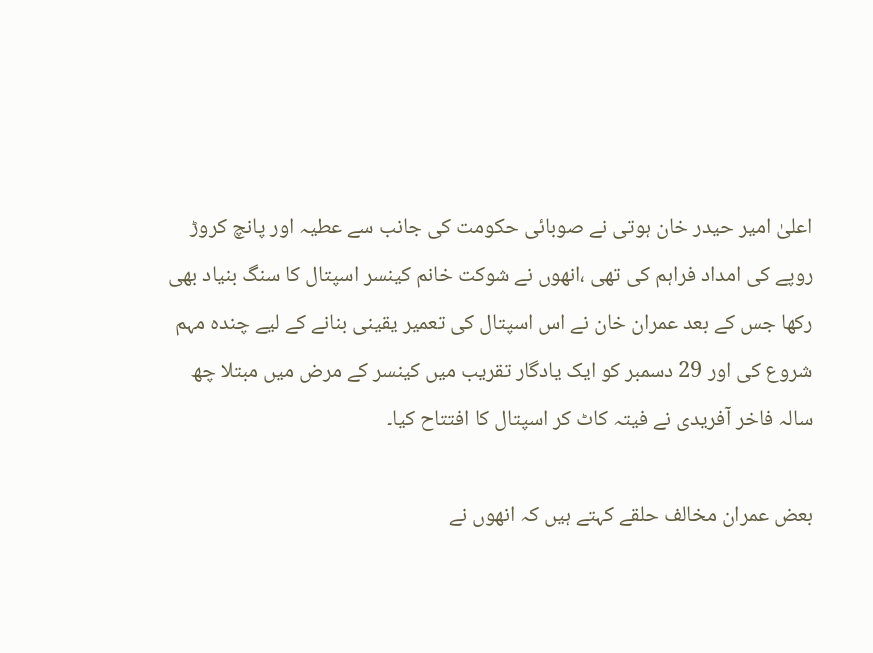اعلیٰ امیر حیدر خان ہوتی نے صوبائی حکومت کی جانب سے عطیہ اور پانچ کروڑ روپے کی امداد فراہم کی تھی ،انھوں نے شوکت خانم کینسر اسپتال کا سنگ بنیاد بھی رکھا جس کے بعد عمران خان نے اس اسپتال کی تعمیر یقینی بنانے کے لیے چندہ مہم شروع کی اور 29 دسمبر کو ایک یادگار تقریب میں کینسر کے مرض میں مبتلا چھ سالہ فاخر آفریدی نے فیتہ کاٹ کر اسپتال کا افتتاح کیا۔

بعض عمران مخالف حلقے کہتے ہیں کہ انھوں نے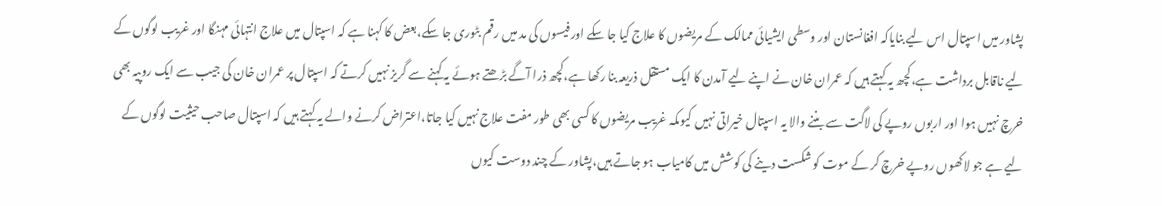پشاور میں اسپتال اس لیے بنایاکہ افغانستان اور وسطی ایشیائی ممالک کے مریضوں کا علاج کیا جا سکے اور فیسوں کی مد میں رقم بٹوری جا سکے،بعض کا کہنا ہے کہ اسپتال میں علاج انتہائی مہنگا اور غریب لوگوں کے لیے ناقابل برداشت ہے،کچھ یہ کہتے ہیں کہ عمران خان نے اپنے لیے آمدن کا ایک مستقل ذریعہ بنا رکھا ہے،کچھ ذرا آگے بڑھتے ہوئے یہ کہنے سے گریز نہیں کرتے کہ اسپتال پر عمران خان کی جیب سے ایک روپیہ بھی خرچ نہیں ہوا اور اربوں روپے کی لاگت سے بننے والا یہ اسپتال خیراتی نہیں کیوںکہ غریب مریضوں کا کسی بھی طور مفت علاج نہیں کیا جاتا،اعتراض کرنے والے یہ کہتے ہیں کہ اسپتال صاحب حیثیت لوگوں کے لیے ہے جو لاکھوں روپے خرچ کر کے موت کو شکست دینے کی کوشش میں کامیاب ہو جاتے ہیں،پشاور کے چند دوست کیوں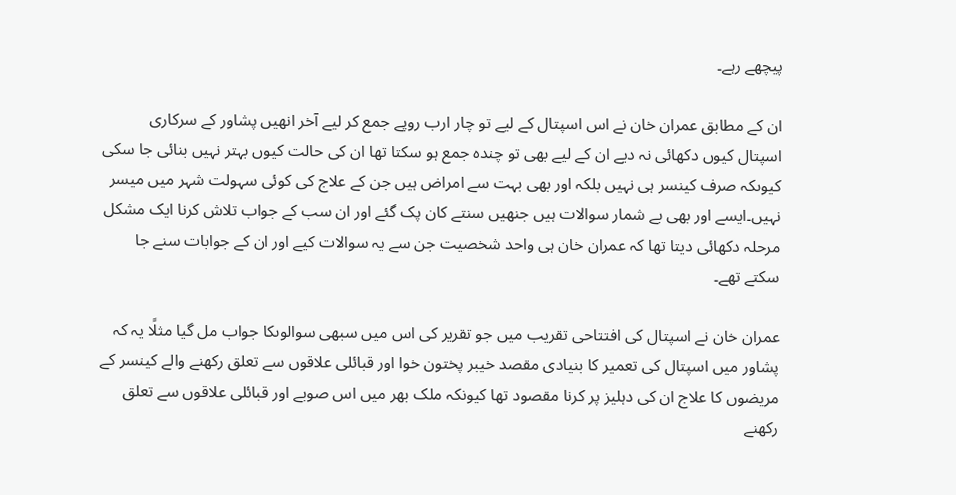پیچھے رہے۔

ان کے مطابق عمران خان نے اس اسپتال کے لیے تو چار ارب روپے جمع کر لیے آخر انھیں پشاور کے سرکاری اسپتال کیوں دکھائی نہ دیے ان کے لیے بھی تو چندہ جمع ہو سکتا تھا ان کی حالت کیوں بہتر نہیں بنائی جا سکی کیوںکہ صرف کینسر ہی نہیں بلکہ اور بھی بہت سے امراض ہیں جن کے علاج کی کوئی سہولت شہر میں میسر نہیں۔ایسے اور بھی بے شمار سوالات ہیں جنھیں سنتے کان پک گئے اور ان سب کے جواب تلاش کرنا ایک مشکل مرحلہ دکھائی دیتا تھا کہ عمران خان ہی واحد شخصیت جن سے یہ سوالات کیے اور ان کے جوابات سنے جا سکتے تھے۔

عمران خان نے اسپتال کی افتتاحی تقریب میں جو تقریر کی اس میں سبھی سوالوںکا جواب مل گیا مثلًا یہ کہ پشاور میں اسپتال کی تعمیر کا بنیادی مقصد خیبر پختون خوا اور قبائلی علاقوں سے تعلق رکھنے والے کینسر کے مریضوں کا علاج ان کی دہلیز پر کرنا مقصود تھا کیونکہ ملک بھر میں اس صوبے اور قبائلی علاقوں سے تعلق رکھنے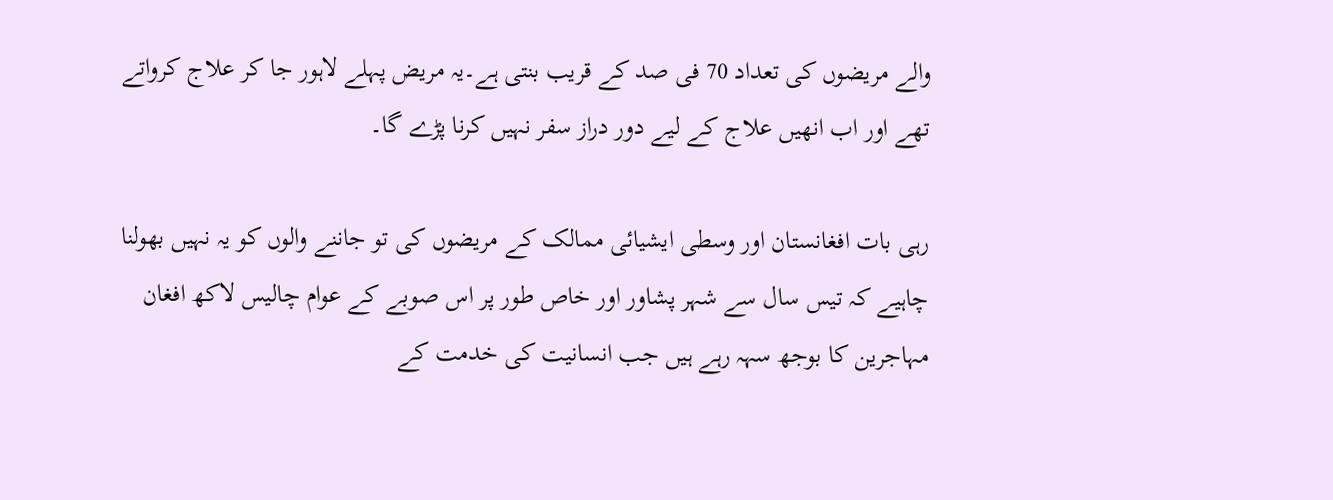والے مریضوں کی تعداد 70 فی صد کے قریب بنتی ہے۔یہ مریض پہلے لاہور جا کر علاج کرواتے تھے اور اب انھیں علاج کے لیے دور دراز سفر نہیں کرنا پڑے گا۔

رہی بات افغانستان اور وسطی ایشیائی ممالک کے مریضوں کی تو جاننے والوں کو یہ نہیں بھولنا چاہیے کہ تیس سال سے شہر پشاور اور خاص طور پر اس صوبے کے عوام چالیس لاکھ افغان مہاجرین کا بوجھ سہہ رہے ہیں جب انسانیت کی خدمت کے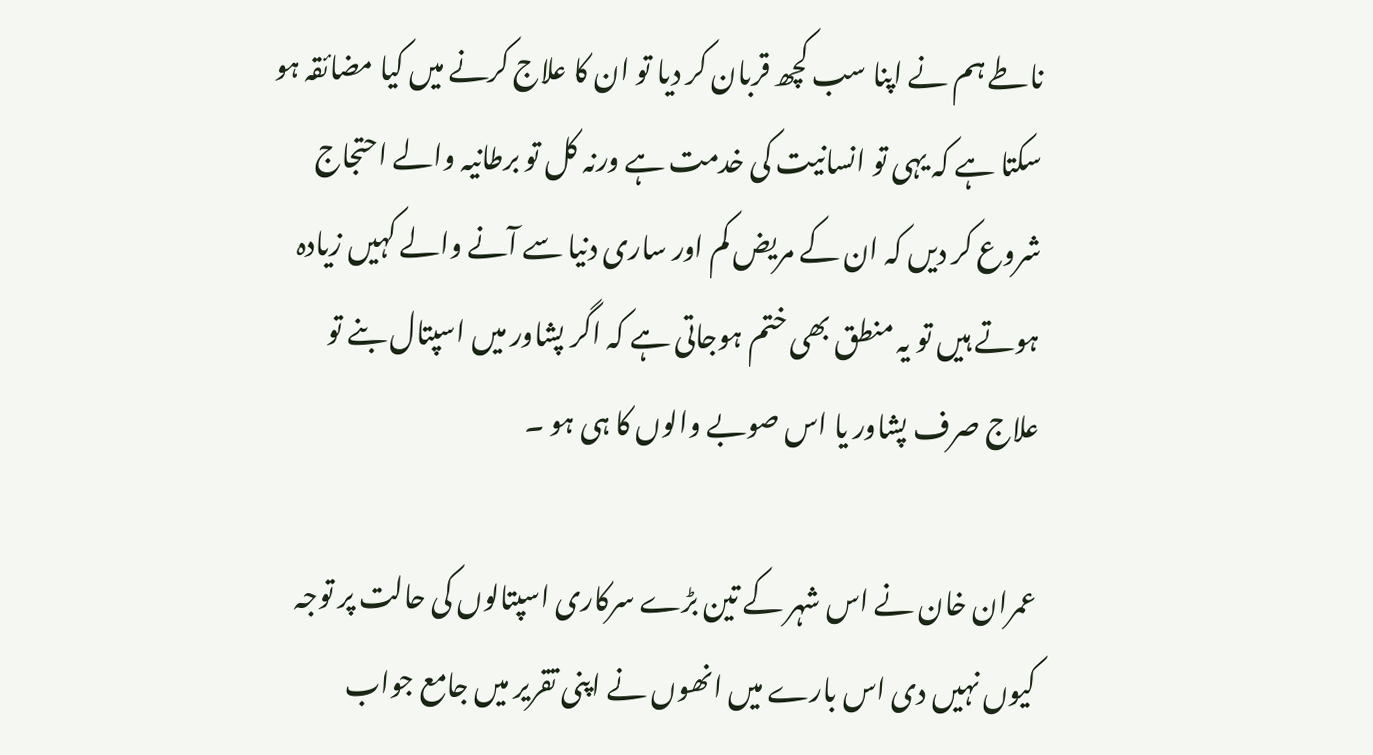ناطے ہم نے اپنا سب کچھ قربان کر دیا تو ان کا علاج کرنے میں کیا مضائقہ ہو سکتا ہے کہ یہی تو انسانیت کی خدمت ہے ورنہ کل تو برطانیہ والے احتجاج شروع کر دیں کہ ان کے مریض کم اور ساری دنیا سے آنے والے کہیں زیادہ ہوتے ہیں تو یہ منطق بھی ختم ہوجاتی ہے کہ اگر پشاور میں اسپتال بنے تو علاج صرف پشاور یا اس صوبے والوں کا ہی ہو ۔

عمران خان نے اس شہر کے تین بڑے سرکاری اسپتالوں کی حالت پر توجہ کیوں نہیں دی اس بارے میں انھوں نے اپنی تقریر میں جامع جواب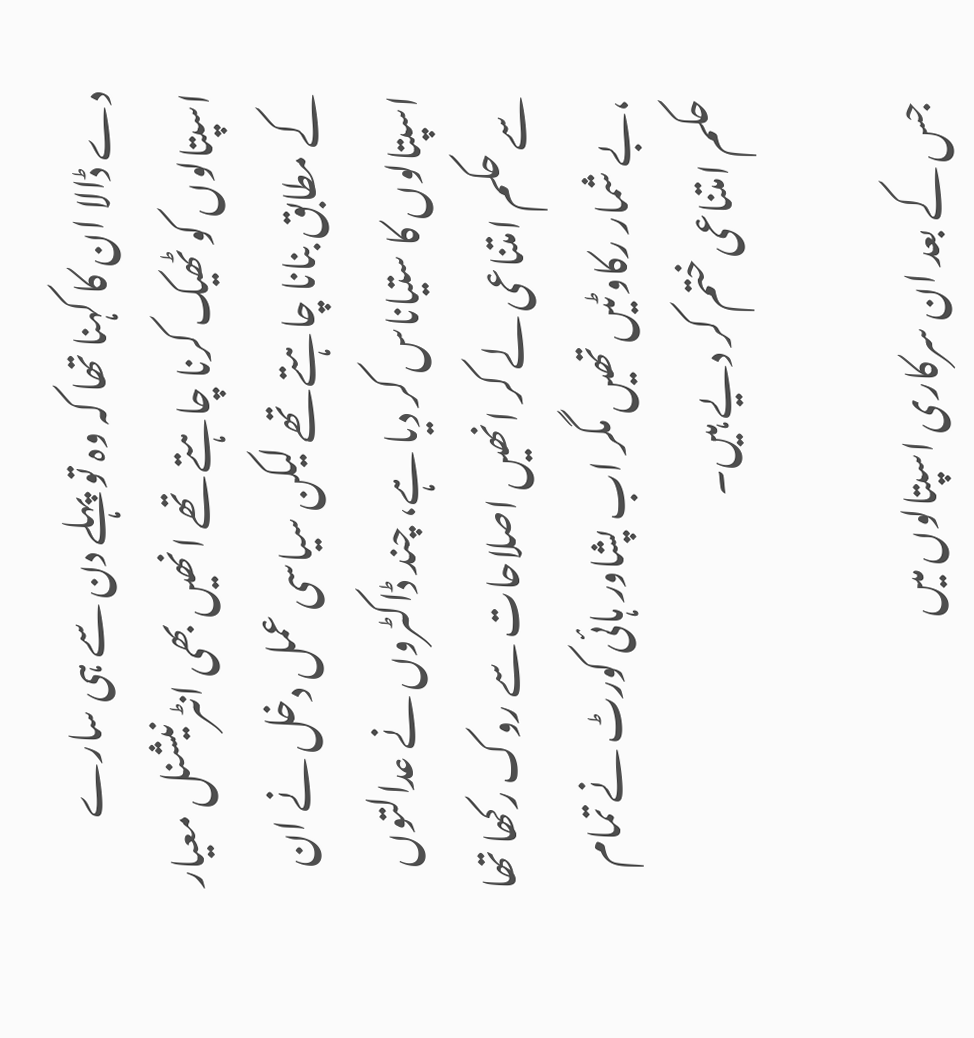دے ڈالا ان کا کہنا تھا کہ وہ تو پہلے دن سے ہی سارے اسپتالوں کو ٹھیک کرنا چاہتے تھے انھیں بھی انٹرنیشنل معیار کے مطابق بنانا چاہتے تھے لیکن سیاسی عمل دخل نے ان اسپتالوں کا ستیاناس کر دیا ہے، چند ڈاکٹروں نے عدالتوں سے حکم امتناعی لے کر انھیں اصلاحات سے روک رکھا تھا ،بے شمار رکاوٹیں تھیں مگر اب پشاور ہائی کورٹ نے تمام حکم امتناعی ختم کر دیے ہیں۔

جس کے بعد ان سرکاری اسپتالوں میں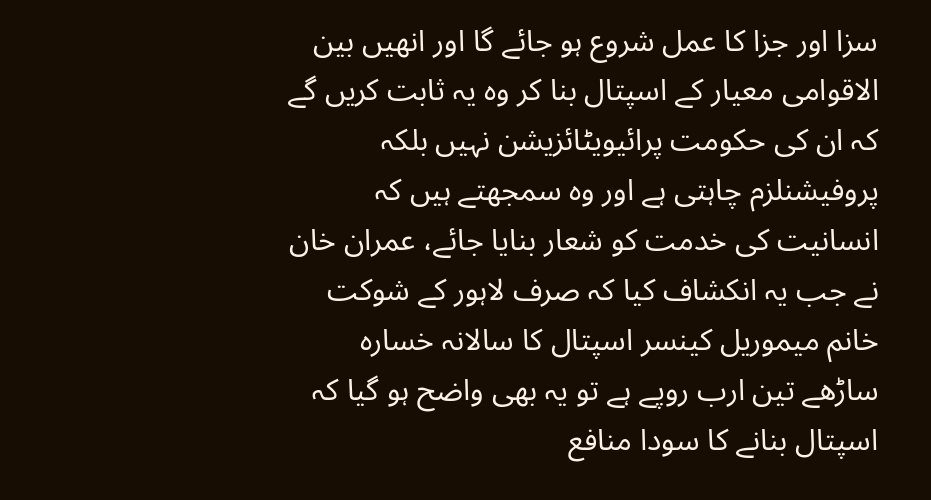سزا اور جزا کا عمل شروع ہو جائے گا اور انھیں بین الاقوامی معیار کے اسپتال بنا کر وہ یہ ثابت کریں گے کہ ان کی حکومت پرائیویٹائزیشن نہیں بلکہ پروفیشنلزم چاہتی ہے اور وہ سمجھتے ہیں کہ انسانیت کی خدمت کو شعار بنایا جائے، عمران خان نے جب یہ انکشاف کیا کہ صرف لاہور کے شوکت خانم میموریل کینسر اسپتال کا سالانہ خسارہ ساڑھے تین ارب روپے ہے تو یہ بھی واضح ہو گیا کہ اسپتال بنانے کا سودا منافع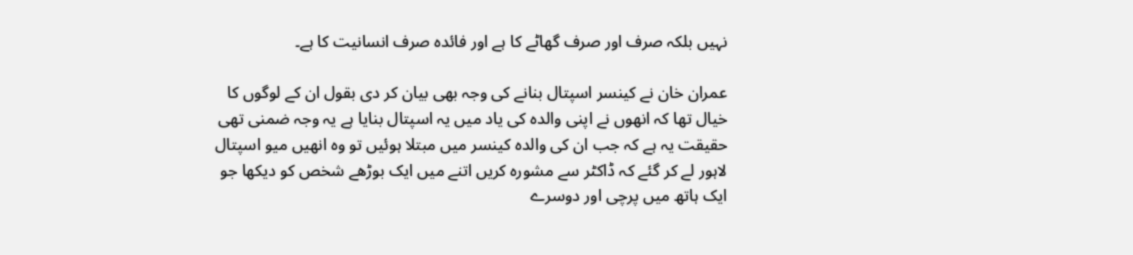نہیں بلکہ صرف اور صرف گھاٹے کا ہے اور فائدہ صرف انسانیت کا ہے۔

عمران خان نے کینسر اسپتال بنانے کی وجہ بھی بیان کر دی بقول ان کے لوگوں کا خیال تھا کہ انھوں نے اپنی والدہ کی یاد میں یہ اسپتال بنایا ہے یہ وجہ ضمنی تھی حقیقت یہ ہے کہ جب ان کی والدہ کینسر میں مبتلا ہوئیں تو وہ انھیں میو اسپتال لاہور لے کر گئے کہ ڈاکٹر سے مشورہ کریں اتنے میں ایک بوڑھے شخص کو دیکھا جو ایک ہاتھ میں پرچی اور دوسرے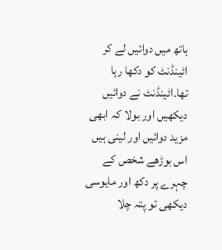ہاتھ میں دوائیں لے کر اٹینڈنٹ کو دکھا رہا تھا۔اٹینڈنٹ نے دوائیں دیکھیں اور بولا کہ ابھی مزید دوائیں اور لینی ہیں اس بوڑھے شخص کے چہرے پر دکھ اور مایوسی دیکھی تو پتہ چلا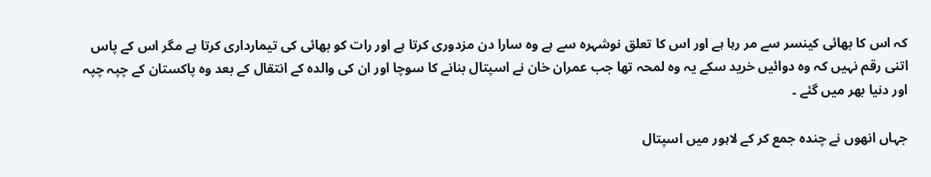کہ اس کا بھائی کینسر سے مر رہا ہے اور اس کا تعلق نوشہرہ سے ہے وہ سارا دن مزدوری کرتا ہے اور رات کو بھائی کی تیمارداری کرتا ہے مگر اس کے پاس اتنی رقم نہیں کہ وہ دوائیں خرید سکے یہ وہ لمحہ تھا جب عمران خان نے اسپتال بنانے کا سوچا اور ان کی والدہ کے انتقال کے بعد وہ پاکستان کے چپہ چپہ اور دنیا بھر میں گئے ۔

جہاں انھوں نے چندہ جمع کر کے لاہور میں اسپتال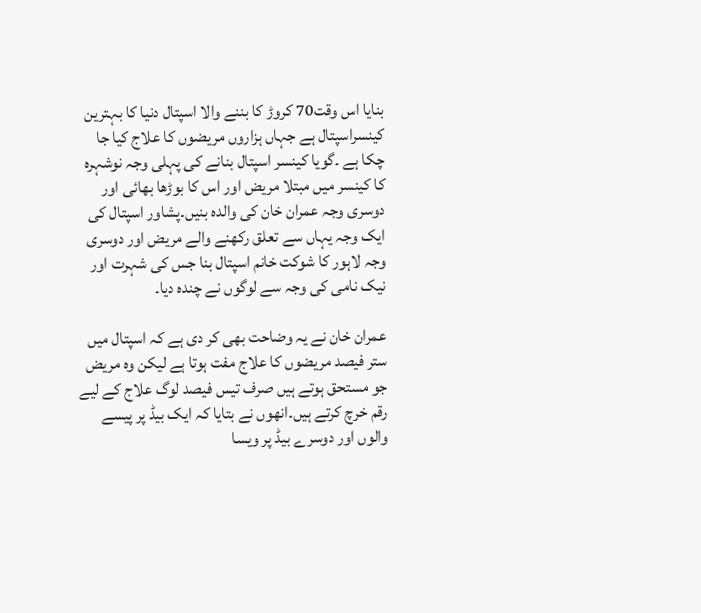بنایا اس وقت70 کروڑ کا بننے والا اسپتال دنیا کا بہترین کینسراسپتال ہے جہاں ہزاروں مریضوں کا علاج کیا جا چکا ہے ۔گویا کینسر اسپتال بنانے کی پہلی وجہ نوشہرہ کا کینسر میں مبتلا مریض اور اس کا بوڑھا بھائی اور دوسری وجہ عمران خان کی والدہ بنیں۔پشاور اسپتال کی ایک وجہ یہاں سے تعلق رکھنے والے مریض اور دوسری وجہ لاہور کا شوکت خانم اسپتال بنا جس کی شہرت اور نیک نامی کی وجہ سے لوگوں نے چندہ دیا۔

عمران خان نے یہ وضاحت بھی کر دی ہے کہ اسپتال میں ستر فیصد مریضوں کا علاج مفت ہوتا ہے لیکن وہ مریض جو مستحق ہوتے ہیں صرف تیس فیصد لوگ علاج کے لیے رقم خرچ کرتے ہیں۔انھوں نے بتایا کہ ایک بیڈ پر پیسے والوں اور دوسرے بیڈ پر ویسا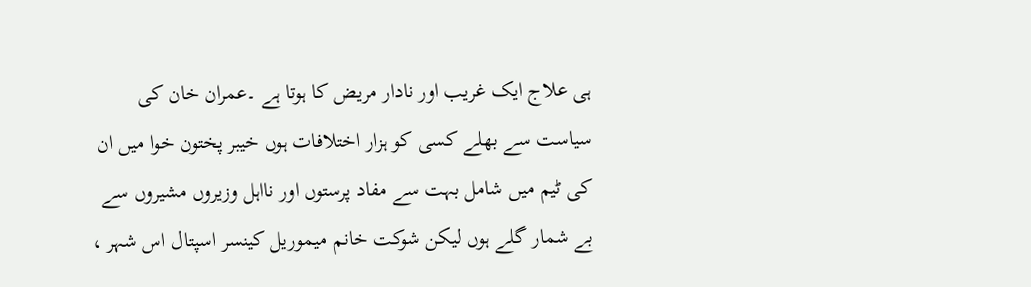ہی علاج ایک غریب اور نادار مریض کا ہوتا ہے ۔عمران خان کی سیاست سے بھلے کسی کو ہزار اختلافات ہوں خیبر پختون خوا میں ان کی ٹیم میں شامل بہت سے مفاد پرستوں اور نااہل وزیروں مشیروں سے بے شمار گلے ہوں لیکن شوکت خانم میموریل کینسر اسپتال اس شہر ،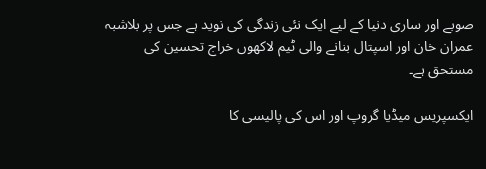صوبے اور ساری دنیا کے لیے ایک نئی زندگی کی نوید ہے جس پر بلاشبہ عمران خان اور اسپتال بنانے والی ٹیم لاکھوں خراج تحسین کی مستحق ہے۔

ایکسپریس میڈیا گروپ اور اس کی پالیسی کا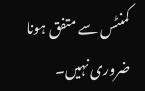کمنٹس سے متفق ہونا ضروری نہیں۔